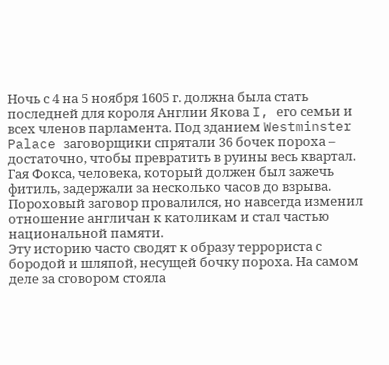Ночь с 4 на 5 ноября 1605 г. должна была стать последней для короля Англии Якова I, его семьи и всех членов парламента. Под зданием Westminster Palace заговорщики спрятали 36 бочек пороха – достаточно, чтобы превратить в руины весь квартал. Гая Фокса, человека, который должен был зажечь фитиль, задержали за несколько часов до взрыва. Пороховый заговор провалился, но навсегда изменил отношение англичан к католикам и стал частью национальной памяти.
Эту историю часто сводят к образу террориста с бородой и шляпой, несущей бочку пороха. На самом деле за сговором стояла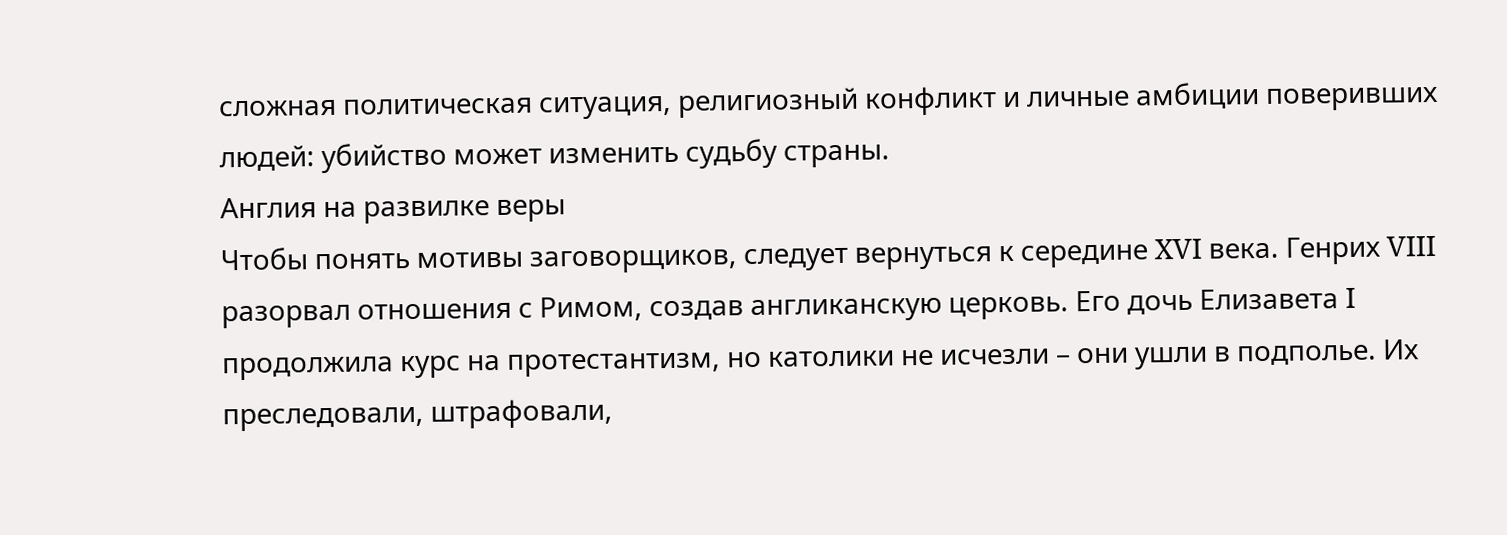сложная политическая ситуация, религиозный конфликт и личные амбиции поверивших людей: убийство может изменить судьбу страны.
Англия на развилке веры
Чтобы понять мотивы заговорщиков, следует вернуться к середине XVI века. Генрих VIII разорвал отношения с Римом, создав англиканскую церковь. Его дочь Елизавета I продолжила курс на протестантизм, но католики не исчезли – они ушли в подполье. Их преследовали, штрафовали,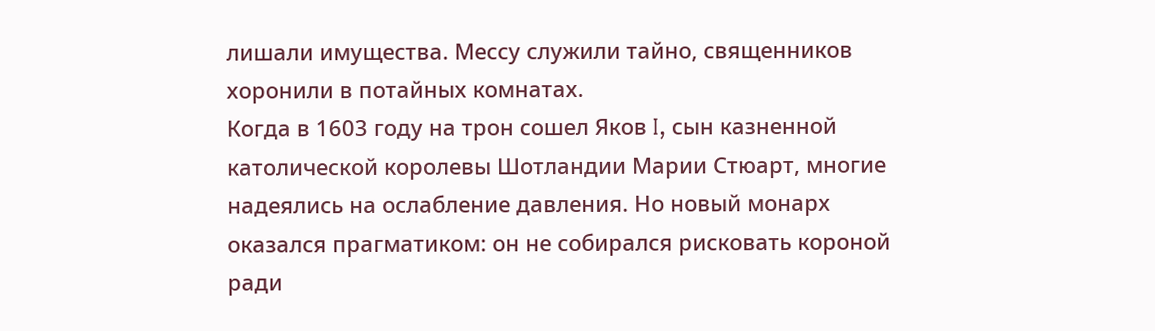лишали имущества. Мессу служили тайно, священников хоронили в потайных комнатах.
Когда в 1603 году на трон сошел Яков I, сын казненной католической королевы Шотландии Марии Стюарт, многие надеялись на ослабление давления. Но новый монарх оказался прагматиком: он не собирался рисковать короной ради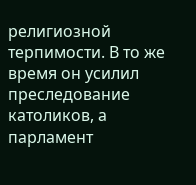религиозной терпимости. В то же время он усилил преследование католиков, а парламент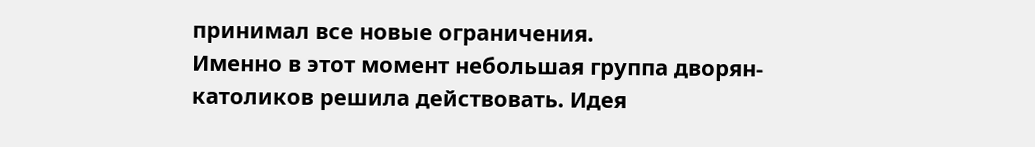принимал все новые ограничения.
Именно в этот момент небольшая группа дворян-католиков решила действовать. Идея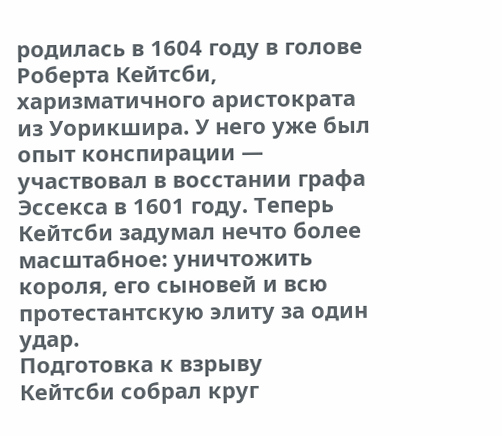родилась в 1604 году в голове Роберта Кейтсби, харизматичного аристократа из Уорикшира. У него уже был опыт конспирации — участвовал в восстании графа Эссекса в 1601 году. Теперь Кейтсби задумал нечто более масштабное: уничтожить короля, его сыновей и всю протестантскую элиту за один удар.
Подготовка к взрыву
Кейтсби собрал круг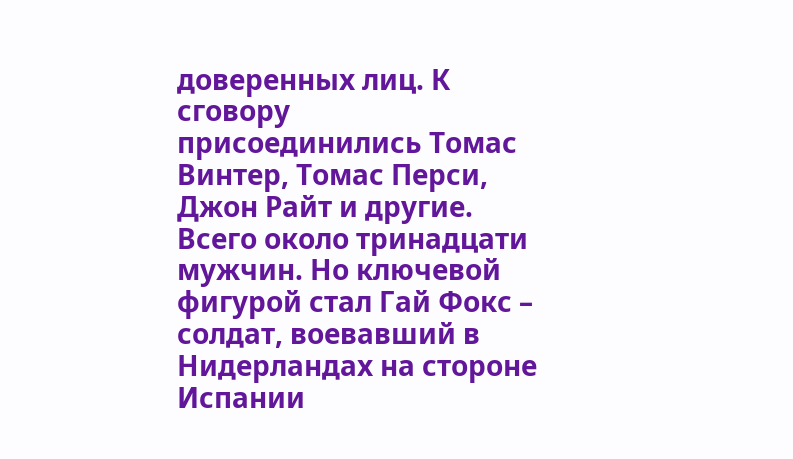доверенных лиц. К сговору присоединились Томас Винтер, Томас Перси, Джон Райт и другие. Всего около тринадцати мужчин. Но ключевой фигурой стал Гай Фокс – солдат, воевавший в Нидерландах на стороне Испании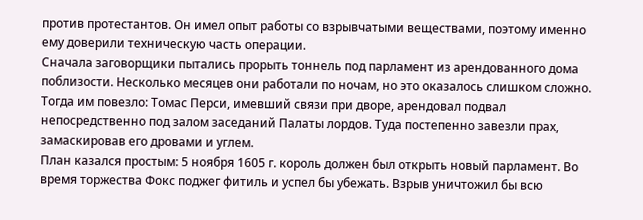против протестантов. Он имел опыт работы со взрывчатыми веществами, поэтому именно ему доверили техническую часть операции.
Сначала заговорщики пытались прорыть тоннель под парламент из арендованного дома поблизости. Несколько месяцев они работали по ночам, но это оказалось слишком сложно. Тогда им повезло: Томас Перси, имевший связи при дворе, арендовал подвал непосредственно под залом заседаний Палаты лордов. Туда постепенно завезли прах, замаскировав его дровами и углем.
План казался простым: 5 ноября 1605 г. король должен был открыть новый парламент. Во время торжества Фокс поджег фитиль и успел бы убежать. Взрыв уничтожил бы всю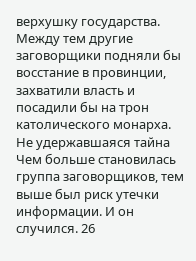верхушку государства. Между тем другие заговорщики подняли бы восстание в провинции, захватили власть и посадили бы на трон католического монарха.
Не удержавшаяся тайна
Чем больше становилась группа заговорщиков, тем выше был риск утечки информации. И он случился. 26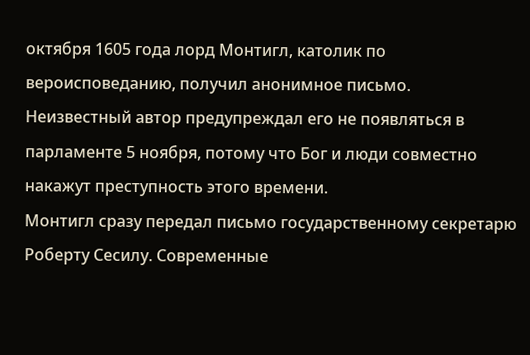октября 1605 года лорд Монтигл, католик по вероисповеданию, получил анонимное письмо. Неизвестный автор предупреждал его не появляться в парламенте 5 ноября, потому что Бог и люди совместно накажут преступность этого времени.
Монтигл сразу передал письмо государственному секретарю Роберту Сесилу. Современные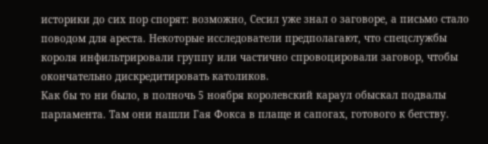историки до сих пор спорят: возможно, Сесил уже знал о заговоре, а письмо стало поводом для ареста. Некоторые исследователи предполагают, что спецслужбы короля инфильтрировали группу или частично спровоцировали заговор, чтобы окончательно дискредитировать католиков.
Как бы то ни было, в полночь 5 ноября королевский караул обыскал подвалы парламента. Там они нашли Гая Фокса в плаще и сапогах, готового к бегству.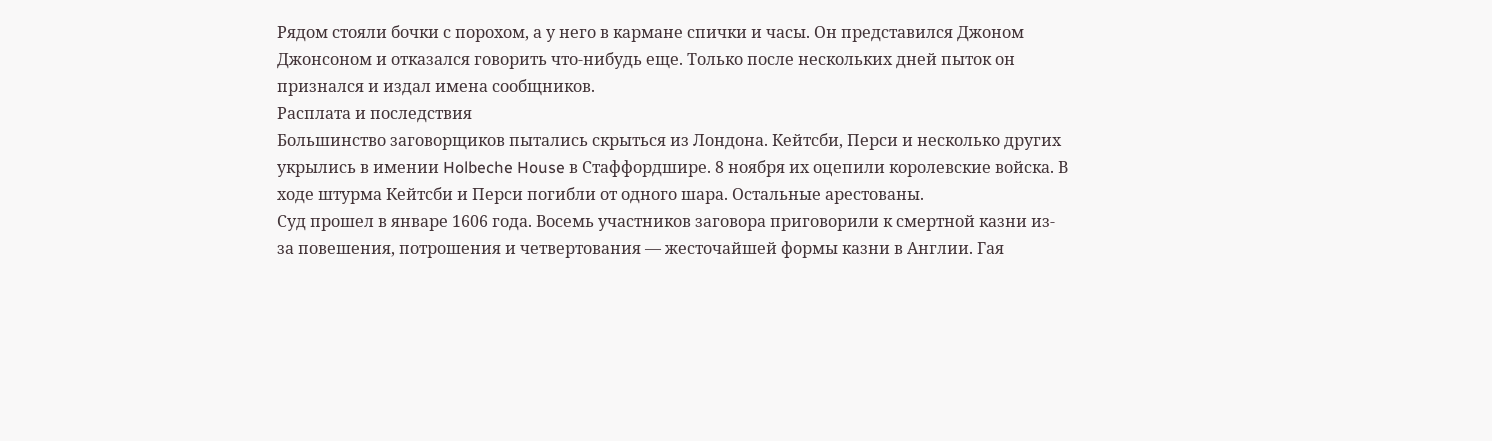Рядом стояли бочки с порохом, а у него в кармане спички и часы. Он представился Джоном Джонсоном и отказался говорить что-нибудь еще. Только после нескольких дней пыток он признался и издал имена сообщников.
Расплата и последствия
Большинство заговорщиков пытались скрыться из Лондона. Кейтсби, Перси и несколько других укрылись в имении Holbeche House в Стаффордшире. 8 ноября их оцепили королевские войска. В ходе штурма Кейтсби и Перси погибли от одного шара. Остальные арестованы.
Суд прошел в январе 1606 года. Восемь участников заговора приговорили к смертной казни из-за повешения, потрошения и четвертования — жесточайшей формы казни в Англии. Гая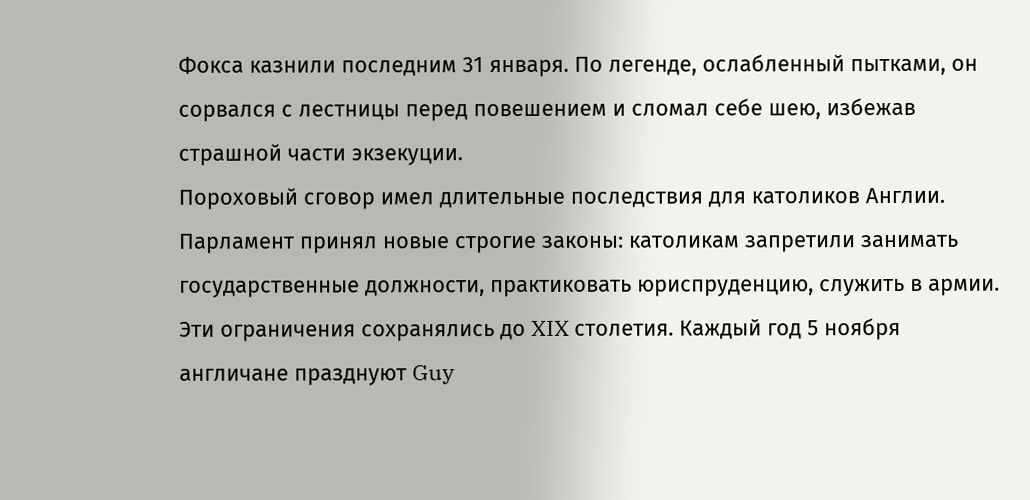Фокса казнили последним 31 января. По легенде, ослабленный пытками, он сорвался с лестницы перед повешением и сломал себе шею, избежав страшной части экзекуции.
Пороховый сговор имел длительные последствия для католиков Англии. Парламент принял новые строгие законы: католикам запретили занимать государственные должности, практиковать юриспруденцию, служить в армии. Эти ограничения сохранялись до XIX столетия. Каждый год 5 ноября англичане празднуют Guy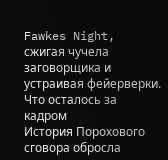Fawkes Night, сжигая чучела заговорщика и устраивая фейерверки.
Что осталось за кадром
История Порохового сговора обросла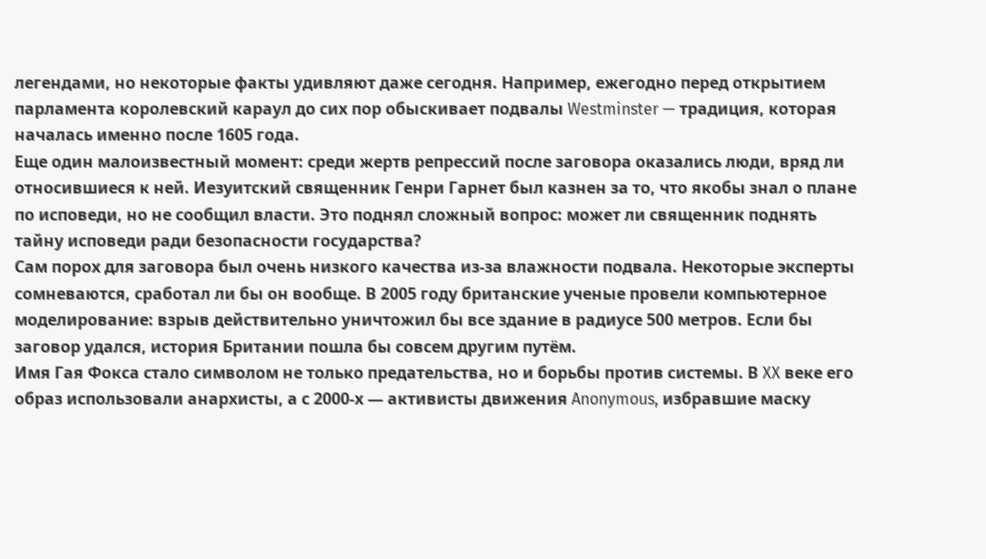легендами, но некоторые факты удивляют даже сегодня. Например, ежегодно перед открытием парламента королевский караул до сих пор обыскивает подвалы Westminster — традиция, которая началась именно после 1605 года.
Еще один малоизвестный момент: среди жертв репрессий после заговора оказались люди, вряд ли относившиеся к ней. Иезуитский священник Генри Гарнет был казнен за то, что якобы знал о плане по исповеди, но не сообщил власти. Это поднял сложный вопрос: может ли священник поднять тайну исповеди ради безопасности государства?
Сам порох для заговора был очень низкого качества из-за влажности подвала. Некоторые эксперты сомневаются, сработал ли бы он вообще. В 2005 году британские ученые провели компьютерное моделирование: взрыв действительно уничтожил бы все здание в радиусе 500 метров. Если бы заговор удался, история Британии пошла бы совсем другим путём.
Имя Гая Фокса стало символом не только предательства, но и борьбы против системы. В XX веке его образ использовали анархисты, а с 2000-х — активисты движения Anonymous, избравшие маску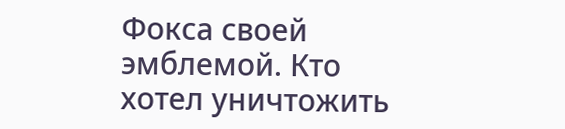Фокса своей эмблемой. Кто хотел уничтожить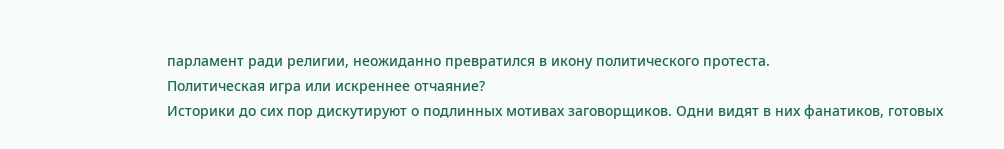парламент ради религии, неожиданно превратился в икону политического протеста.
Политическая игра или искреннее отчаяние?
Историки до сих пор дискутируют о подлинных мотивах заговорщиков. Одни видят в них фанатиков, готовых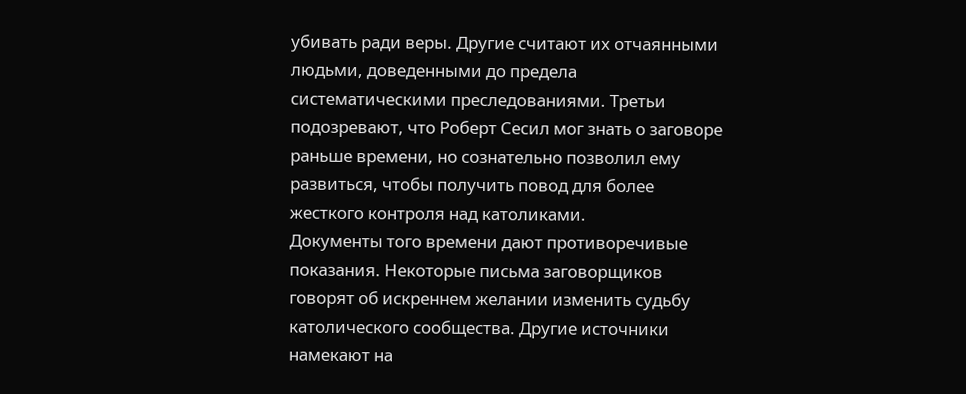убивать ради веры. Другие считают их отчаянными людьми, доведенными до предела систематическими преследованиями. Третьи подозревают, что Роберт Сесил мог знать о заговоре раньше времени, но сознательно позволил ему развиться, чтобы получить повод для более жесткого контроля над католиками.
Документы того времени дают противоречивые показания. Некоторые письма заговорщиков говорят об искреннем желании изменить судьбу католического сообщества. Другие источники намекают на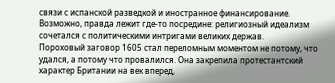связи с испанской разведкой и иностранное финансирование. Возможно, правда лежит где-то посредине: религиозный идеализм сочетался с политическими интригами великих держав.
Пороховый заговор 1605 стал переломным моментом не потому, что удался, а потому что провалился. Она закрепила протестантский характер Британии на век вперед,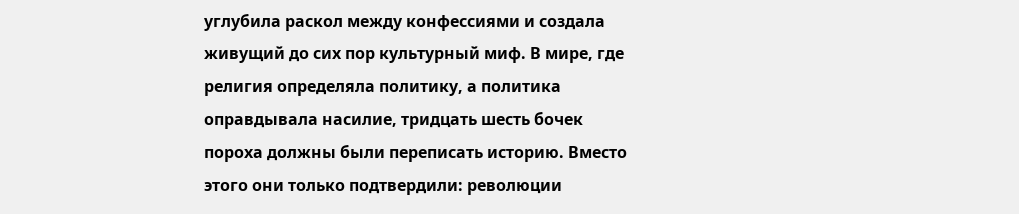углубила раскол между конфессиями и создала живущий до сих пор культурный миф. В мире, где религия определяла политику, а политика оправдывала насилие, тридцать шесть бочек пороха должны были переписать историю. Вместо этого они только подтвердили: революции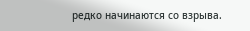редко начинаются со взрыва.